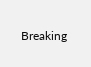Breaking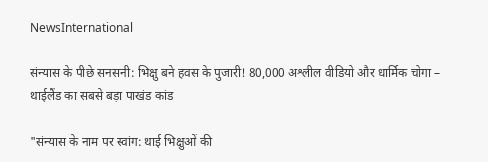NewsInternational

संन्यास के पीछे सनसनी: भिक्षु बने हवस के पुजारी! 80,000 अश्लील वीडियो और धार्मिक चोगा – थाईलैंड का सबसे बड़ा पाखंड कांड

"संन्यास के नाम पर स्वांग: थाई भिक्षुओं की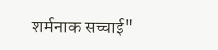शर्मनाक सच्चाई"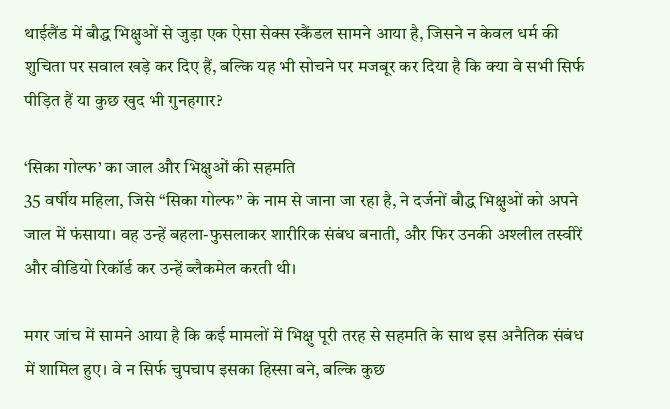थाईलैंड में बौद्ध भिक्षुओं से जुड़ा एक ऐसा सेक्स स्कैंडल सामने आया है, जिसने न केवल धर्म की शुचिता पर सवाल खड़े कर दिए हैं, बल्कि यह भी सोचने पर मजबूर कर दिया है कि क्या वे सभी सिर्फ पीड़ित हैं या कुछ खुद भी गुनहगार?

‘सिका गोल्फ’ का जाल और भिक्षुओं की सहमति
35 वर्षीय महिला, जिसे “सिका गोल्फ” के नाम से जाना जा रहा है, ने दर्जनों बौद्ध भिक्षुओं को अपने जाल में फंसाया। वह उन्हें बहला-फुसलाकर शारीरिक संबंध बनाती, और फिर उनकी अश्लील तस्वीरें और वीडियो रिकॉर्ड कर उन्हें ब्लैकमेल करती थी।

मगर जांच में सामने आया है कि कई मामलों में भिक्षु पूरी तरह से सहमति के साथ इस अनैतिक संबंध में शामिल हुए। वे न सिर्फ चुपचाप इसका हिस्सा बने, बल्कि कुछ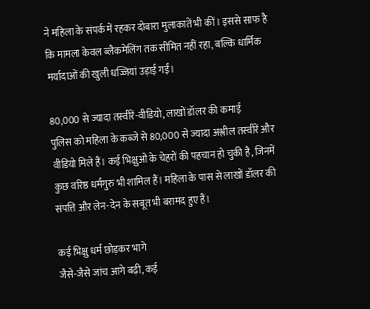ने महिला के संपर्क में रहकर दोबारा मुलाकातें भी कीं। इससे साफ है कि मामला केवल ब्लैकमेलिंग तक सीमित नहीं रहा, बल्कि धार्मिक मर्यादाओं की खुली धज्जियां उड़ाई गईं।

80,000 से ज्यादा तस्वीरें-वीडियो, लाखों डॉलर की कमाई
पुलिस को महिला के कब्जे से 80,000 से ज्यादा अश्लील तस्वीरें और वीडियो मिले हैं। कई भिक्षुओं के चेहरों की पहचान हो चुकी है, जिनमें कुछ वरिष्ठ धर्मगुरु भी शामिल हैं। महिला के पास से लाखों डॉलर की संपत्ति और लेन-देन के सबूत भी बरामद हुए हैं।

कई भिक्षु धर्म छोड़कर भागे
जैसे-जैसे जांच आगे बढ़ी, कई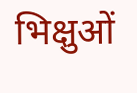भिक्षुओं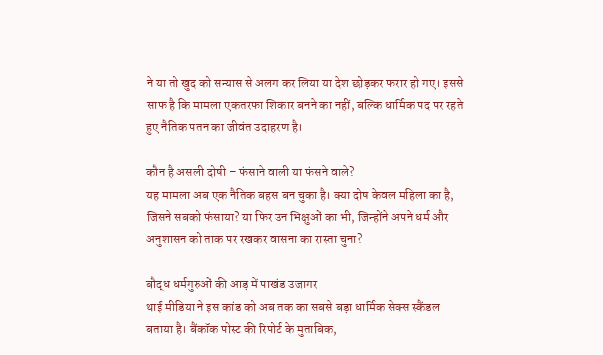ने या तो खुद को सन्यास से अलग कर लिया या देश छोड़कर फरार हो गए। इससे साफ है कि मामला एकतरफा शिकार बनने का नहीं, बल्कि धार्मिक पद पर रहते हुए नैतिक पतन का जीवंत उदाहरण है।

कौन है असली दोषी – फंसाने वाली या फंसने वाले?
यह मामला अब एक नैतिक बहस बन चुका है। क्या दोष केवल महिला का है, जिसने सबको फंसाया? या फिर उन भिक्षुओं का भी, जिन्होंने अपने धर्म और अनुशासन को ताक पर रखकर वासना का रास्ता चुना?

बौद्ध धर्मगुरुओं की आड़ में पाखंड उजागर
थाई मीडिया ने इस कांड को अब तक का सबसे बड़ा धार्मिक सेक्स स्कैंडल बताया है। बैंकॉक पोस्ट की रिपोर्ट के मुताबिक,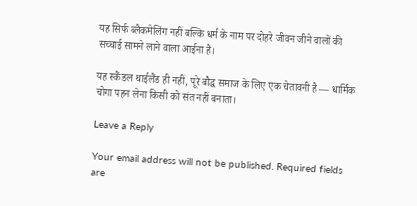यह सिर्फ ब्लैकमेलिंग नहीं बल्कि धर्म के नाम पर दोहरे जीवन जीने वालों की सच्चाई सामने लाने वाला आईना है।

यह स्कैंडल थाईलैंड ही नहीं, पूरे बौद्ध समाज के लिए एक चेतावनी है — धार्मिक चोगा पहन लेना किसी को संत नहीं बनाता।

Leave a Reply

Your email address will not be published. Required fields are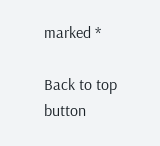marked *

Back to top button